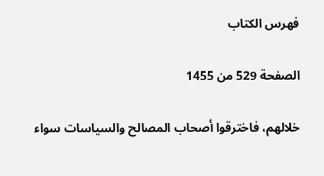فهرس الكتاب

الصفحة 529 من 1455

خلالهم، فاخترقوا أصحاب المصالح والسياسات سواء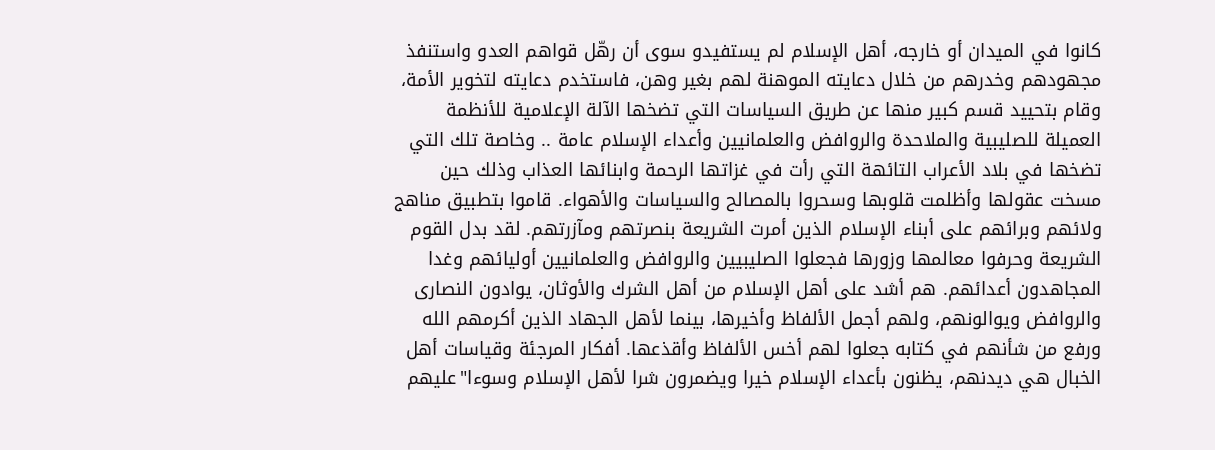كانوا في الميدان أو خارجه، أهل الإسلام لم يستفيدو سوى أن رهّل قواهم العدو واستنفذ مجهودهم وخدرهم من خلال دعايته الموهنة لهم بغير وهن، فاستخدم دعايته لتخوير الأمة، وقام بتحييد قسم كبير منها عن طريق السياسات التي تضخها الآلة الإعلامية للأنظمة العميلة للصليبية والملاحدة والروافض والعلمانيين وأعداء الإسلام عامة .. وخاصة تلك التي تضخها في بلاد الأعراب التائهة التي رأت في غزاتها الرحمة وابنائها العذاب وذلك حين مسخت عقولها وأظلمت قلوبها وسحروا بالمصالح والسياسات والأهواء. قاموا بتطبيق مناهج ولائهم وبرائهم على أبناء الإسلام الذين أمرت الشريعة بنصرتهم ومآزرتهم. لقد بدل القوم الشريعة وحرفوا معالمها وزورها فجعلوا الصليبيين والروافض والعلمانيين أوليائهم وغدا المجاهدون أعدائهم. هم أشد على أهل الإسلام من أهل الشرك والأوثان، يوادون النصارى والروافض ويوالونهم، ولهم أجمل الألفاظ وأخيرها، بينما لأهل الجهاد الذين أكرمهم الله ورفع من شأنهم في كتابه جعلوا لهم أخس الألفاظ وأقذعها. أفكار المرجئة وقياسات أهل الخبال هي ديدنهم، يظنون بأعداء الإسلام خيرا ويضمرون شرا لأهل الإسلام وسوءا"عليهم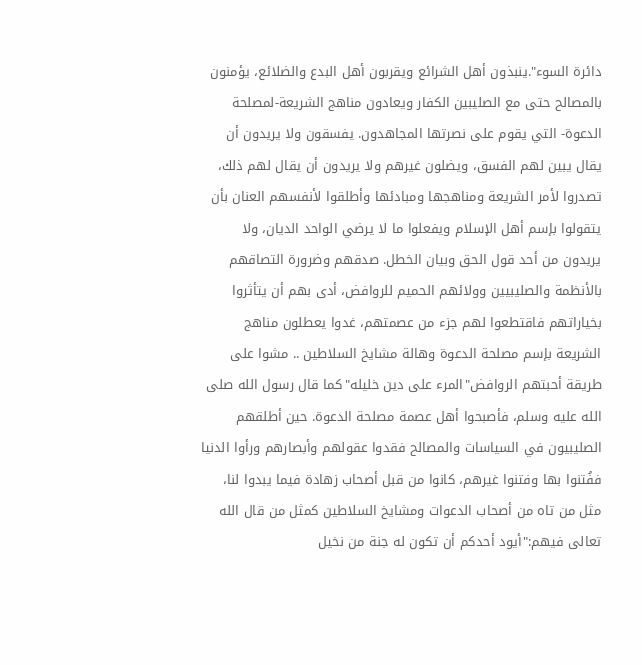دائرة السوء".ينبذون أهل الشرائع ويقربون أهل البدع والضلائع، يؤمنون بالمصالح حتى مع الصليبين الكفار ويعادون مناهج الشريعة-لمصلحة الدعوة- التي يقوم على نصرتها المجاهدون. يفسقون ولا يريدون أن يقال يبين لهم الفسق، ويضلون غيرهم ولا يريدون أن يقال لهم ذلك، تصدروا لأمر الشريعة ومناهجها ومبادئها وأطلقوا لأنفسهم العنان بأن يتقولوا بإسم أهل الإسلام ويفعلوا ما لا يرضي الواحد الديان، ولا يريدون من أحد قول الحق وبيان الخطل. صدقهم وضرورة التصاقهم بالأنظمة والصليبيين وولائهم الحميم للروافض، أدى بهم أن يتأثروا بخياراتهم فاقتطعوا لهم جزء من عصمتهم، غدوا يعطلون مناهج الشريعة بإسم مصلحة الدعوة وهالة مشايخ السلاطين .. مشوا على طريقة أحبتهم الروافض"المرء على دين خليله"كما قال رسول الله صلى الله عليه وسلم، فأصبحوا أهل عصمة مصلحة الدعوة. حين أطلقهم الصليبيون في السياسات والمصالح فقدوا عقولهم وأبصارهم ورأوا الدنيا ففُتنوا بها وفتنوا غيرهم، كانوا من قبل أصحاب زهادة فيما يبدوا لنا، مثل من تاه من أصحاب الدعوات ومشايخ السلاطين كمثل من قال الله تعالى فيهم:"أيود أحدكم أن تكون له جنة من نخيل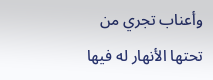وأعناب تجري من تحتها الأنهار له فيها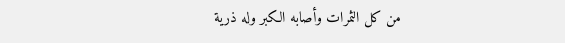من كل الثمرات وأصابه الكبر وله ذرية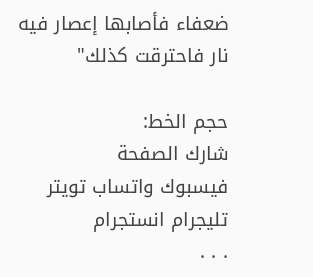ضعفاء فأصابها إعصار فيه نار فاحترقت كذلك"

حجم الخط:
شارك الصفحة
فيسبوك واتساب تويتر تليجرام انستجرام
. . .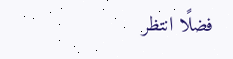فضلًا انتظر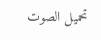تحميل الصوت